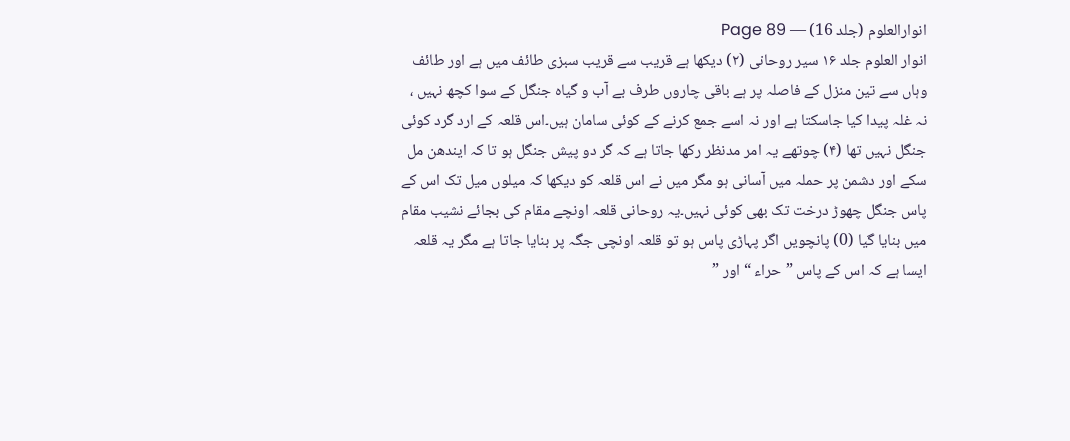انوارالعلوم (جلد 16) — Page 89
انوار العلوم جلد ۱۶ سیر روحانی (۲) دیکھا ہے قریب سے قریب سبزی طائف میں ہے اور طائف وہاں سے تین منزل کے فاصلہ پر ہے باقی چاروں طرف بے آب و گیاہ جنگل کے سوا کچھ نہیں ، نہ غلہ پیدا کیا جاسکتا ہے اور نہ اسے جمع کرنے کے کوئی سامان ہیں۔اس قلعہ کے ارد گرد کوئی جنگل نہیں تھا (۴) چوتھے یہ امر مدنظر رکھا جاتا ہے کہ گر دو پیش جنگل ہو تا کہ ایندھن مل سکے اور دشمن پر حملہ میں آسانی ہو مگر میں نے اس قلعہ کو دیکھا کہ میلوں میل تک اس کے پاس جنگل چھوڑ درخت تک بھی کوئی نہیں۔یہ روحانی قلعہ اونچے مقام کی بجائے نشیب مقام میں بنایا گیا (0) پانچویں اگر پہاڑی پاس ہو تو قلعہ اونچی جگہ پر بنایا جاتا ہے مگر یہ قلعہ ایسا ہے کہ اس کے پاس ”حراء “ اور ”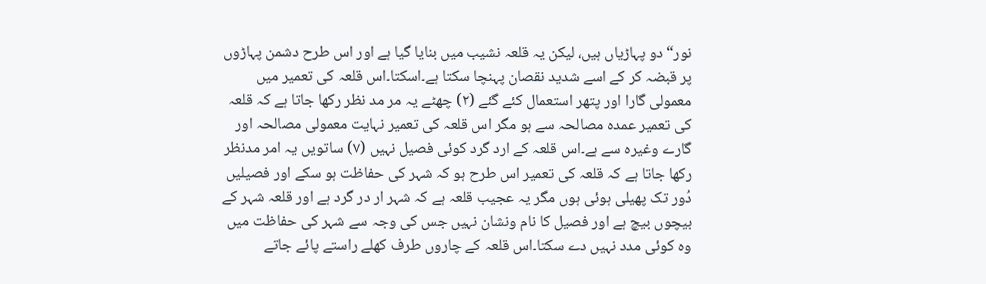نور“ دو پہاڑیاں ہیں، لیکن یہ قلعہ نشیب میں بنایا گیا ہے اور اس طرح دشمن پہاڑوں پر قبضہ کر کے اسے شدید نقصان پہنچا سکتا ہے۔اسکتا۔اس قلعہ کی تعمیر میں معمولی گارا اور پتھر استعمال کئے گئے (۲) چھٹے یہ مر مد نظر رکھا جاتا ہے کہ قلعہ کی تعمیر عمدہ مصالحہ سے ہو مگر اس قلعہ کی تعمیر نہایت معمولی مصالحہ اور گارے وغیرہ سے ہے۔اس قلعہ کے ارد گرد کوئی فصیل نہیں (۷) ساتویں یہ امر مدنظر رکھا جاتا ہے کہ قلعہ کی تعمیر اس طرح ہو کہ شہر کی حفاظت ہو سکے اور فصیلیں دُور تک پھیلی ہوئی ہوں مگر یہ عجیب قلعہ ہے کہ شہر ار در گرد ہے اور قلعہ شہر کے بیچوں بیچ ہے اور فصیل کا نام ونشان نہیں جس کی وجہ سے شہر کی حفاظت میں وہ کوئی مدد نہیں دے سکتا۔اس قلعہ کے چاروں طرف کھلے راستے پائے جاتے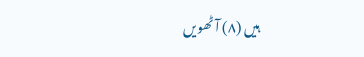ہیں (۸) آٹھویں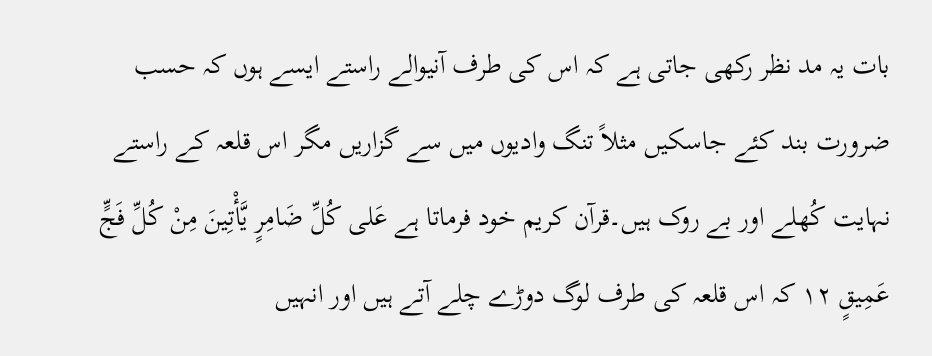بات یہ مد نظر رکھی جاتی ہے کہ اس کی طرف آنیوالے راستے ایسے ہوں کہ حسب ضرورت بند کئے جاسکیں مثلاً تنگ وادیوں میں سے گزاریں مگر اس قلعہ کے راستے نہایت کُھلے اور بے روک ہیں۔قرآن کریم خود فرماتا ہے عَلى كُلِّ ضَامِرٍ يَّأْتِينَ مِنْ كُلِّ فَجٍّ عَمِيقٍ ۱۲ کہ اس قلعہ کی طرف لوگ دوڑے چلے آتے ہیں اور انہیں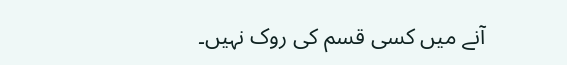آنے میں کسی قسم کی روک نہیں۔